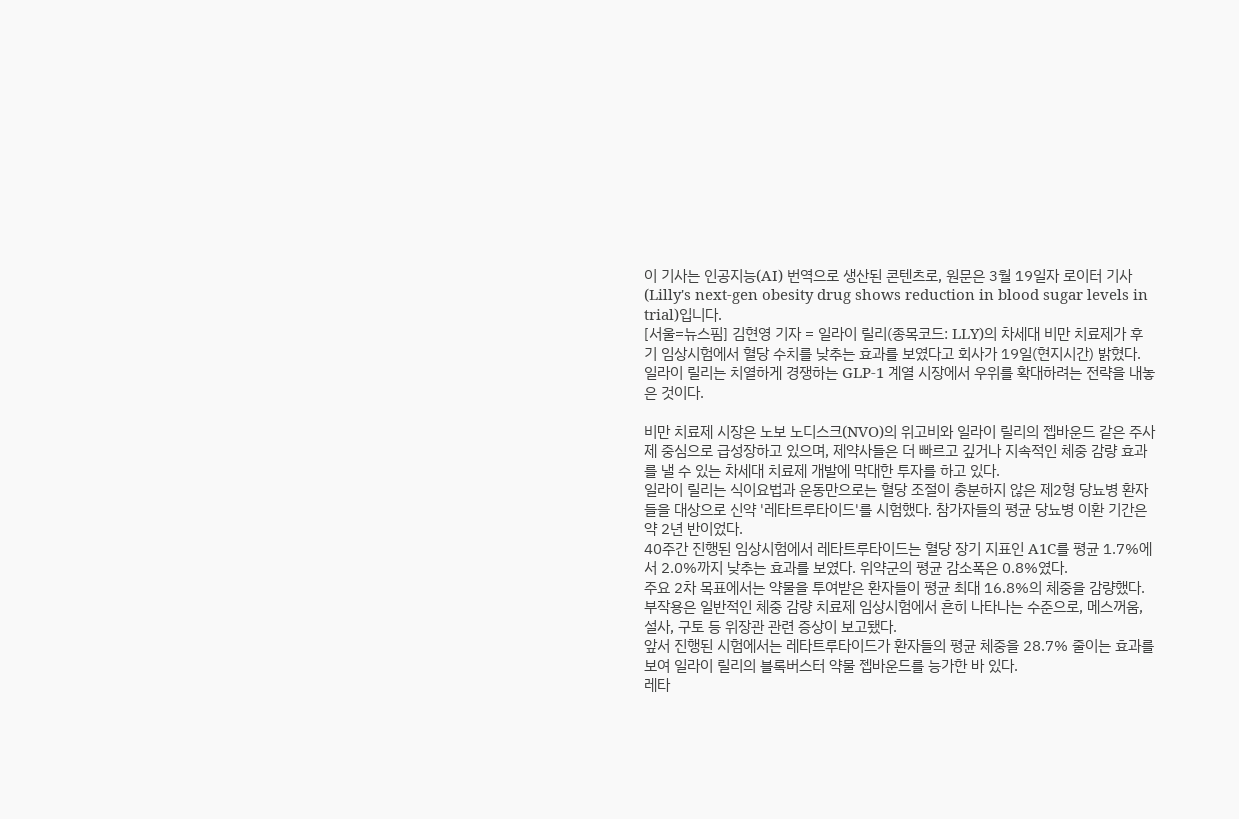이 기사는 인공지능(AI) 번역으로 생산된 콘텐츠로, 원문은 3월 19일자 로이터 기사(Lilly's next-gen obesity drug shows reduction in blood sugar levels in trial)입니다.
[서울=뉴스핌] 김현영 기자 = 일라이 릴리(종목코드: LLY)의 차세대 비만 치료제가 후기 임상시험에서 혈당 수치를 낮추는 효과를 보였다고 회사가 19일(현지시간) 밝혔다. 일라이 릴리는 치열하게 경쟁하는 GLP-1 계열 시장에서 우위를 확대하려는 전략을 내놓은 것이다.

비만 치료제 시장은 노보 노디스크(NVO)의 위고비와 일라이 릴리의 젭바운드 같은 주사제 중심으로 급성장하고 있으며, 제약사들은 더 빠르고 깊거나 지속적인 체중 감량 효과를 낼 수 있는 차세대 치료제 개발에 막대한 투자를 하고 있다.
일라이 릴리는 식이요법과 운동만으로는 혈당 조절이 충분하지 않은 제2형 당뇨병 환자들을 대상으로 신약 '레타트루타이드'를 시험했다. 참가자들의 평균 당뇨병 이환 기간은 약 2년 반이었다.
40주간 진행된 임상시험에서 레타트루타이드는 혈당 장기 지표인 A1C를 평균 1.7%에서 2.0%까지 낮추는 효과를 보였다. 위약군의 평균 감소폭은 0.8%였다.
주요 2차 목표에서는 약물을 투여받은 환자들이 평균 최대 16.8%의 체중을 감량했다.
부작용은 일반적인 체중 감량 치료제 임상시험에서 흔히 나타나는 수준으로, 메스꺼움, 설사, 구토 등 위장관 관련 증상이 보고됐다.
앞서 진행된 시험에서는 레타트루타이드가 환자들의 평균 체중을 28.7% 줄이는 효과를 보여 일라이 릴리의 블록버스터 약물 젭바운드를 능가한 바 있다.
레타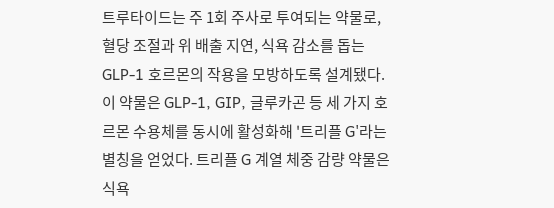트루타이드는 주 1회 주사로 투여되는 약물로, 혈당 조절과 위 배출 지연, 식욕 감소를 돕는 GLP-1 호르몬의 작용을 모방하도록 설계됐다.
이 약물은 GLP-1, GIP, 글루카곤 등 세 가지 호르몬 수용체를 동시에 활성화해 '트리플 G'라는 별칭을 얻었다. 트리플 G 계열 체중 감량 약물은 식욕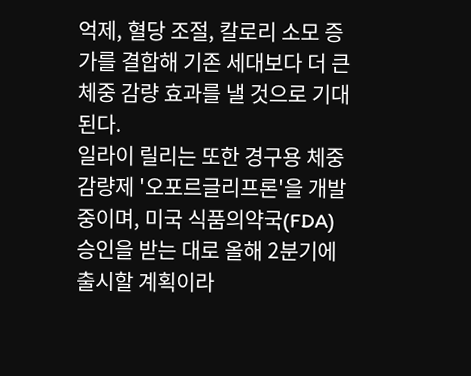억제, 혈당 조절, 칼로리 소모 증가를 결합해 기존 세대보다 더 큰 체중 감량 효과를 낼 것으로 기대된다.
일라이 릴리는 또한 경구용 체중 감량제 '오포르글리프론'을 개발 중이며, 미국 식품의약국(FDA) 승인을 받는 대로 올해 2분기에 출시할 계획이라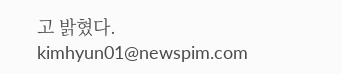고 밝혔다.
kimhyun01@newspim.com